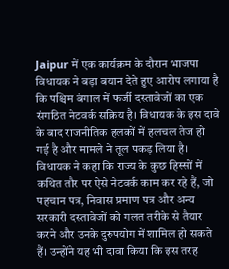Jaipur में एक कार्यक्रम के दौरान भाजपा विधायक ने बड़ा बयान देते हुए आरोप लगाया है कि पश्चिम बंगाल में फर्जी दस्तावेजों का एक संगठित नेटवर्क सक्रिय है। विधायक के इस दावे के बाद राजनीतिक हलकों में हलचल तेज हो गई है और मामले ने तूल पकड़ लिया है।
विधायक ने कहा कि राज्य के कुछ हिस्सों में कथित तौर पर ऐसे नेटवर्क काम कर रहे हैं, जो पहचान पत्र, निवास प्रमाण पत्र और अन्य सरकारी दस्तावेजों को गलत तरीके से तैयार करने और उनके दुरुपयोग में शामिल हो सकते हैं। उन्होंने यह भी दावा किया कि इस तरह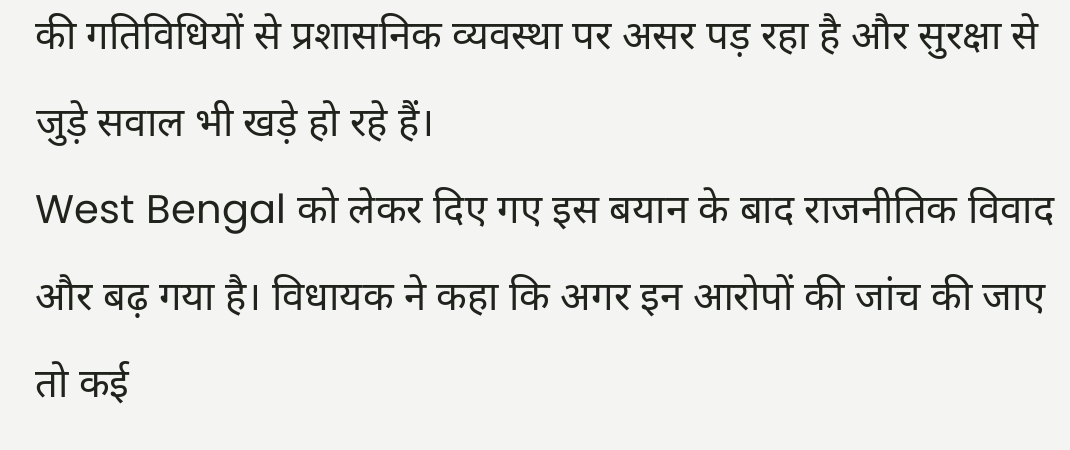की गतिविधियों से प्रशासनिक व्यवस्था पर असर पड़ रहा है और सुरक्षा से जुड़े सवाल भी खड़े हो रहे हैं।
West Bengal को लेकर दिए गए इस बयान के बाद राजनीतिक विवाद और बढ़ गया है। विधायक ने कहा कि अगर इन आरोपों की जांच की जाए तो कई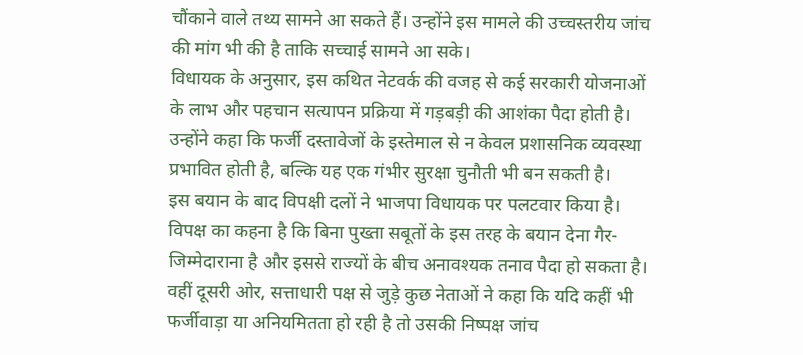चौंकाने वाले तथ्य सामने आ सकते हैं। उन्होंने इस मामले की उच्चस्तरीय जांच की मांग भी की है ताकि सच्चाई सामने आ सके।
विधायक के अनुसार, इस कथित नेटवर्क की वजह से कई सरकारी योजनाओं के लाभ और पहचान सत्यापन प्रक्रिया में गड़बड़ी की आशंका पैदा होती है। उन्होंने कहा कि फर्जी दस्तावेजों के इस्तेमाल से न केवल प्रशासनिक व्यवस्था प्रभावित होती है, बल्कि यह एक गंभीर सुरक्षा चुनौती भी बन सकती है।
इस बयान के बाद विपक्षी दलों ने भाजपा विधायक पर पलटवार किया है। विपक्ष का कहना है कि बिना पुख्ता सबूतों के इस तरह के बयान देना गैर-जिम्मेदाराना है और इससे राज्यों के बीच अनावश्यक तनाव पैदा हो सकता है।
वहीं दूसरी ओर, सत्ताधारी पक्ष से जुड़े कुछ नेताओं ने कहा कि यदि कहीं भी फर्जीवाड़ा या अनियमितता हो रही है तो उसकी निष्पक्ष जांच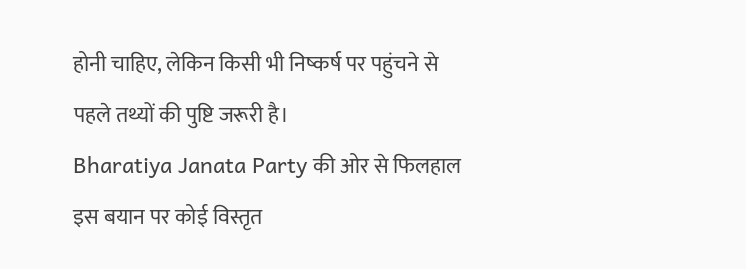होनी चाहिए, लेकिन किसी भी निष्कर्ष पर पहुंचने से पहले तथ्यों की पुष्टि जरूरी है।
Bharatiya Janata Party की ओर से फिलहाल इस बयान पर कोई विस्तृत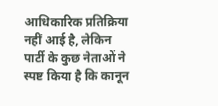आधिकारिक प्रतिक्रिया नहीं आई है, लेकिन पार्टी के कुछ नेताओं ने स्पष्ट किया है कि कानून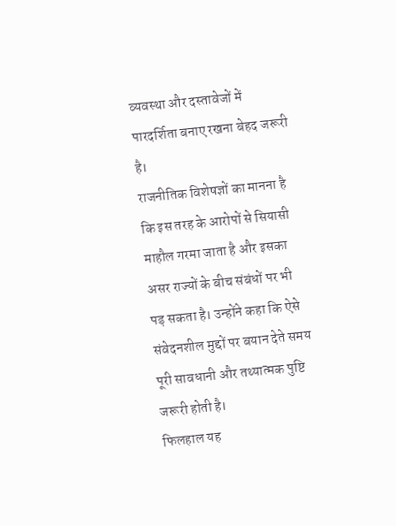व्यवस्था और दस्तावेजों में पारदर्शिता बनाए रखना बेहद जरूरी है।
राजनीतिक विशेषज्ञों का मानना है कि इस तरह के आरोपों से सियासी माहौल गरमा जाता है और इसका असर राज्यों के बीच संबंधों पर भी पड़ सकता है। उन्होंने कहा कि ऐसे संवेदनशील मुद्दों पर बयान देते समय पूरी सावधानी और तथ्यात्मक पुष्टि जरूरी होती है।
फिलहाल यह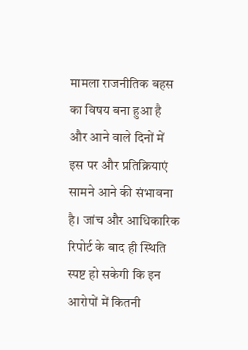मामला राजनीतिक बहस का विषय बना हुआ है और आने वाले दिनों में इस पर और प्रतिक्रियाएं सामने आने की संभावना है। जांच और आधिकारिक रिपोर्ट के बाद ही स्थिति स्पष्ट हो सकेगी कि इन आरोपों में कितनी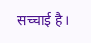सच्चाई है।